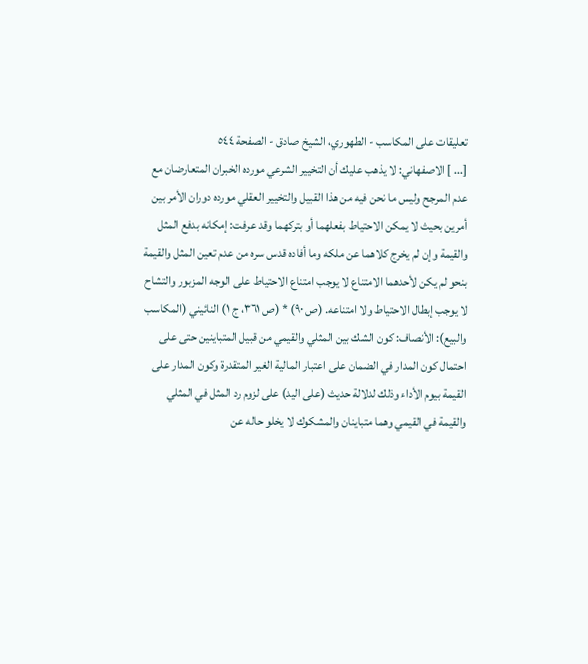تعليقات على المكاسب - الطهوري، الشيخ صادق - الصفحة ٥٤٤
[... ] الاصفهاني: لا يذهب عليك أن التخيير الشرعي مورده الخبران المتعارضان مع عدم المرجح وليس ما نحن فيه من هذا القبيل والتخيير العقلي مورده دوران الأمر بين أمرين بحيث لا يمكن الاحتياط بفعلهما أو بتركهما وقد عرفت: إمكانه بدفع المثل والقيمة وإن لم يخرج كلاهما عن ملكه وما أفاده قدس سره من عدم تعين المثل والقيمة بنحو لم يكن لأحدهما الامتناع لا يوجب امتناع الاحتياط على الوجه المزبور والتشاح لا يوجب إبطال الاحتياط ولا امتناعه. (ص ٩٠) * (ص ٣٦١، ج ١) النائيني (المكاسب والبيع): الأنصاف: كون الشك بين المثلي والقيمي من قبيل المتباينين حتى على احتمال كون المدار في الضمان على اعتبار المالية الغير المتقدرة وكون المدار على القيمة بيوم الأداء وذلك لدلالة حديث (على اليد) على لزوم رد المثل في المثلي والقيمة في القيمي وهما متباينان والمشكوك لا يخلو حاله عن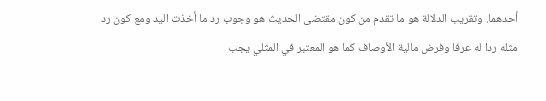أحدهما. وتقريب الدلالة هو ما تقدم من كون مقتضى الحديث هو وجوب رد ما أخذت اليد ومع كون رد مثله ردا له عرفا وفرض مالية الأوصاف كما هو المعتبر في المثلي يجب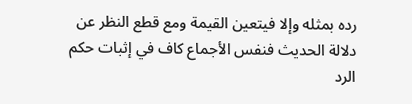رده بمثله وإلا فيتعين القيمة ومع قطع النظر عن دلالة الحديث فنفس الأجماع كاف في إثبات حكم الرد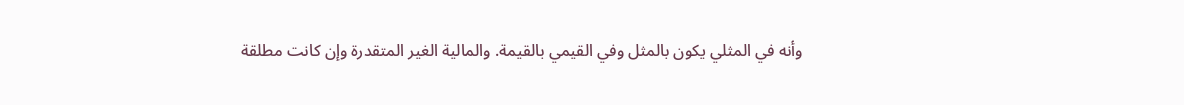وأنه في المثلي يكون بالمثل وفي القيمي بالقيمة. والمالية الغير المتقدرة وإن كانت مطلقة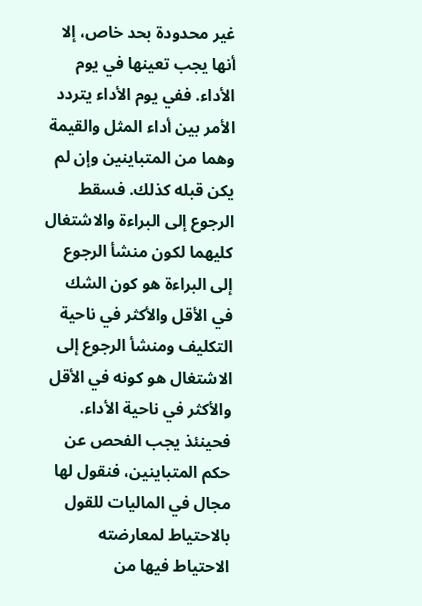غير محدودة بحد خاص، إلا أنها يجب تعينها في يوم الأداء. ففي يوم الأداء يتردد الأمر بين أداء المثل والقيمة وهما من المتباينين وإن لم يكن قبله كذلك. فسقط الرجوع إلى البراءة والاشتغال كليهما لكون منشأ الرجوع إلى البراءة هو كون الشك في الأقل والأكثر في ناحية التكليف ومنشأ الرجوع إلى الاشتغال هو كونه في الأقل والأكثر في ناحية الأداء. فحينئذ يجب الفحص عن حكم المتباينين، فنقول لها مجال في الماليات للقول بالاحتياط لمعارضته الاحتياط فيها من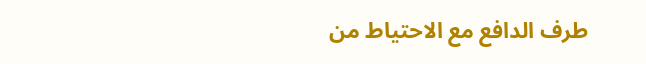طرف الدافع مع الاحتياط من